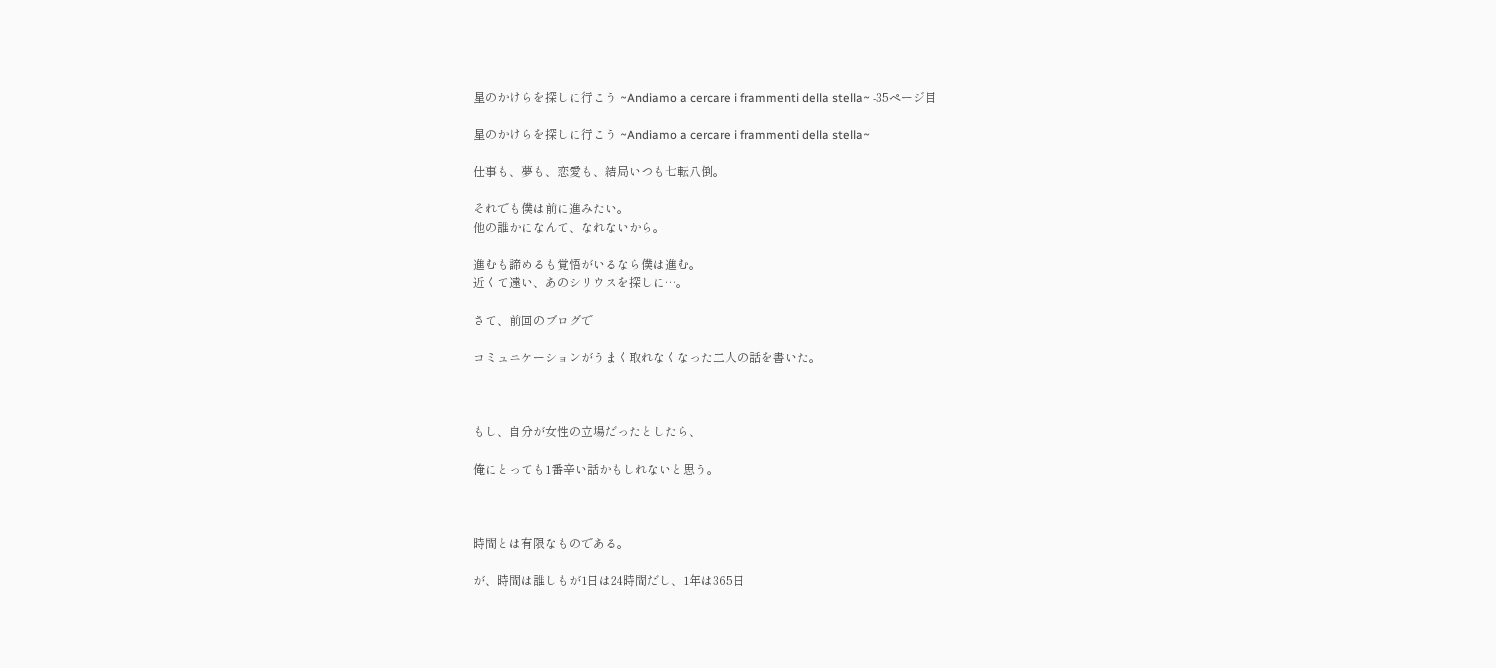星のかけらを探しに行こう ~Andiamo a cercare i frammenti della stella~ -35ページ目

星のかけらを探しに行こう ~Andiamo a cercare i frammenti della stella~

仕事も、夢も、恋愛も、結局いつも七転八倒。

それでも僕は前に進みたい。
他の誰かになんて、なれないから。

進むも諦めるも覚悟がいるなら僕は進む。
近くて遠い、あのシリウスを探しに…。

さて、前回のブログで

コミュニケーションがうまく取れなくなった二人の話を書いた。



もし、自分が女性の立場だったとしたら、

俺にとっても1番辛い話かもしれないと思う。



時間とは有限なものである。

が、時間は誰しもが1日は24時間だし、1年は365日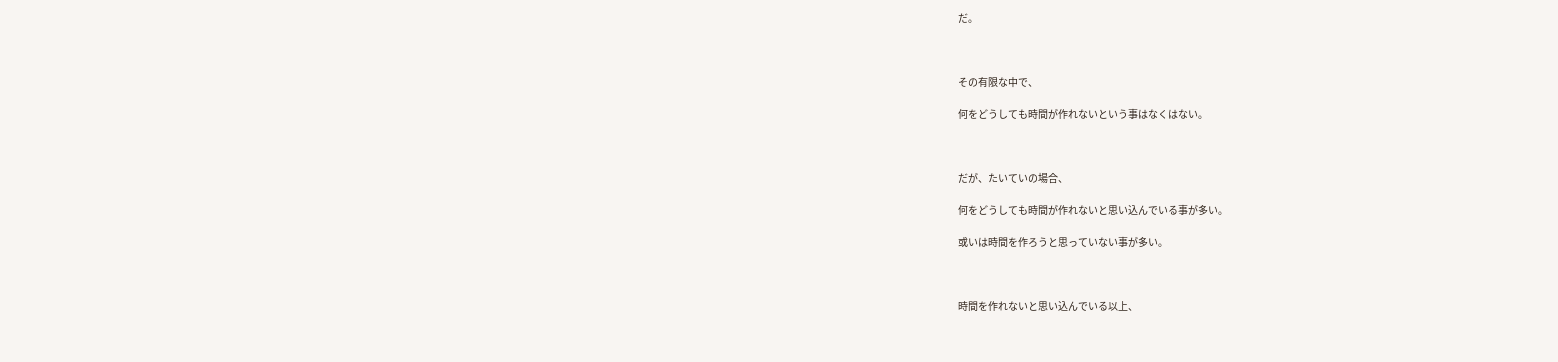だ。



その有限な中で、

何をどうしても時間が作れないという事はなくはない。



だが、たいていの場合、

何をどうしても時間が作れないと思い込んでいる事が多い。

或いは時間を作ろうと思っていない事が多い。



時間を作れないと思い込んでいる以上、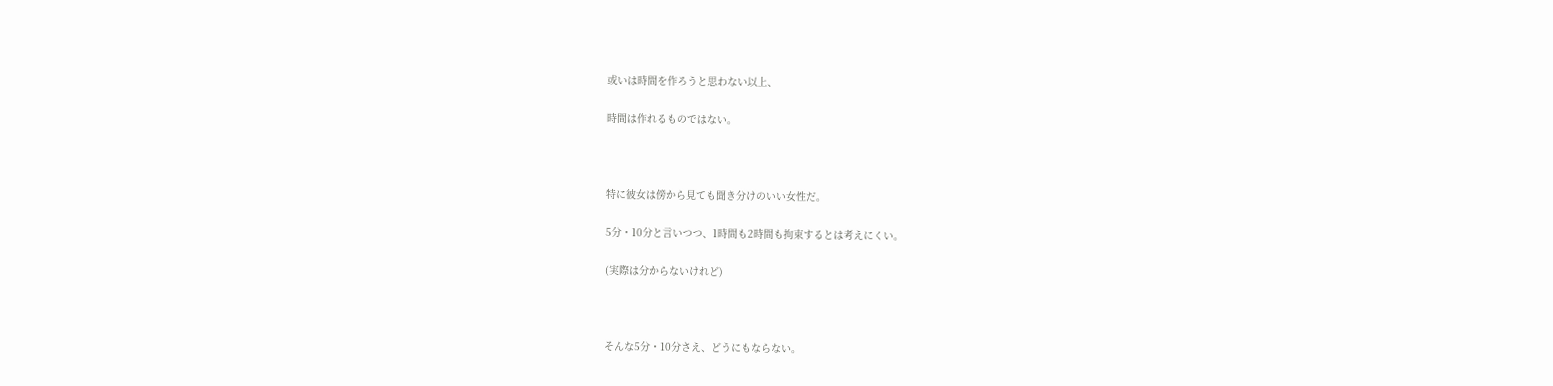或いは時間を作ろうと思わない以上、

時間は作れるものではない。



特に彼女は傍から見ても聞き分けのいい女性だ。

5分・10分と言いつつ、1時間も2時間も拘束するとは考えにくい。

(実際は分からないけれど)



そんな5分・10分さえ、どうにもならない。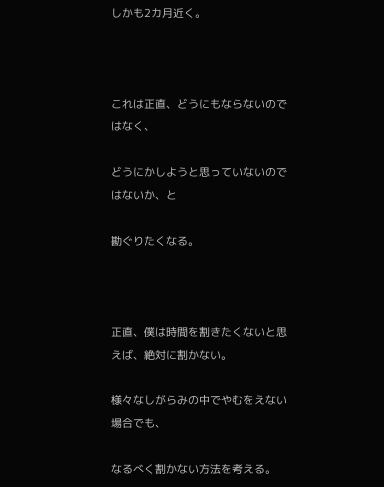しかも2カ月近く。



これは正直、どうにもならないのではなく、

どうにかしようと思っていないのではないか、と

勘ぐりたくなる。



正直、僕は時間を割きたくないと思えば、絶対に割かない。

様々なしがらみの中でやむをえない場合でも、

なるべく割かない方法を考える。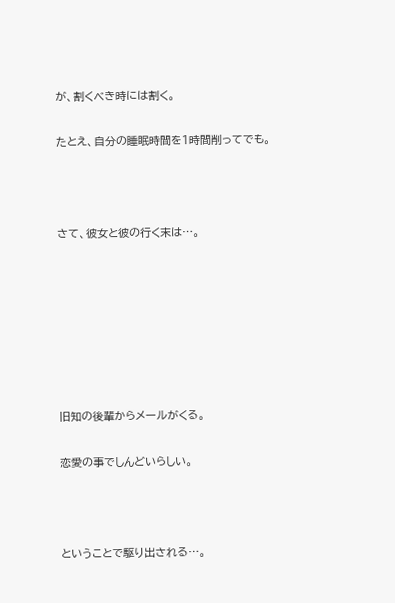が、割くべき時には割く。

たとえ、自分の睡眠時間を1時間削ってでも。



さて、彼女と彼の行く末は…。







旧知の後輩からメールがくる。

恋愛の事でしんどいらしい。



ということで駆り出される…。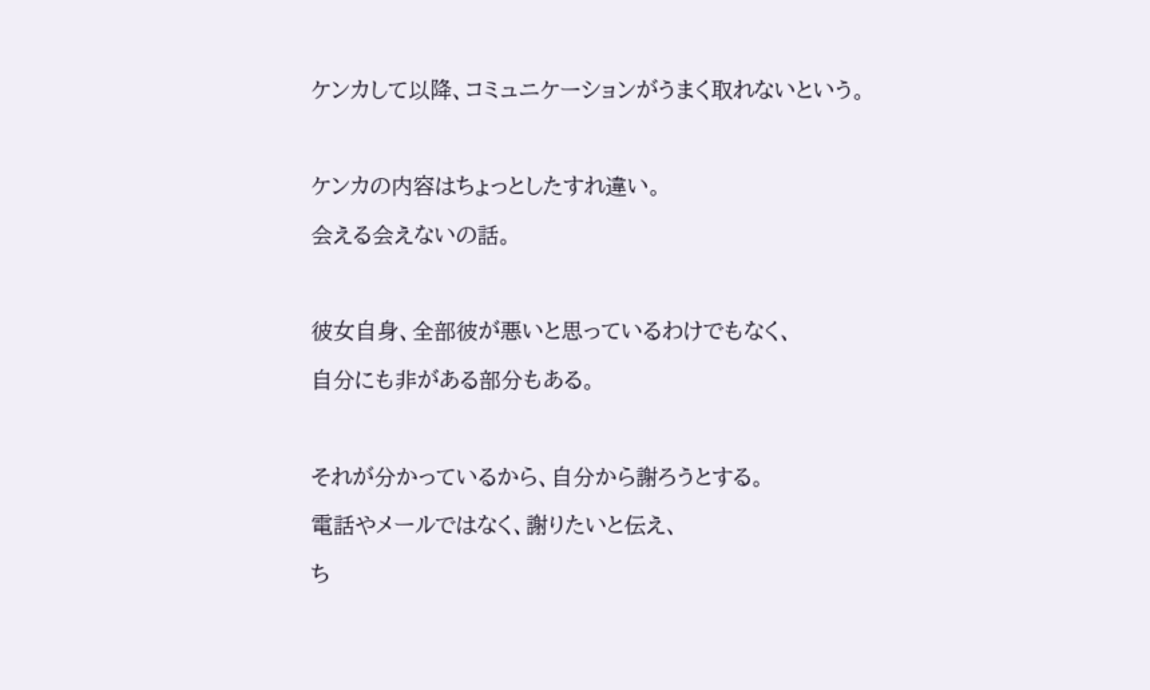ケンカして以降、コミュニケーションがうまく取れないという。



ケンカの内容はちょっとしたすれ違い。

会える会えないの話。



彼女自身、全部彼が悪いと思っているわけでもなく、

自分にも非がある部分もある。



それが分かっているから、自分から謝ろうとする。

電話やメールではなく、謝りたいと伝え、

ち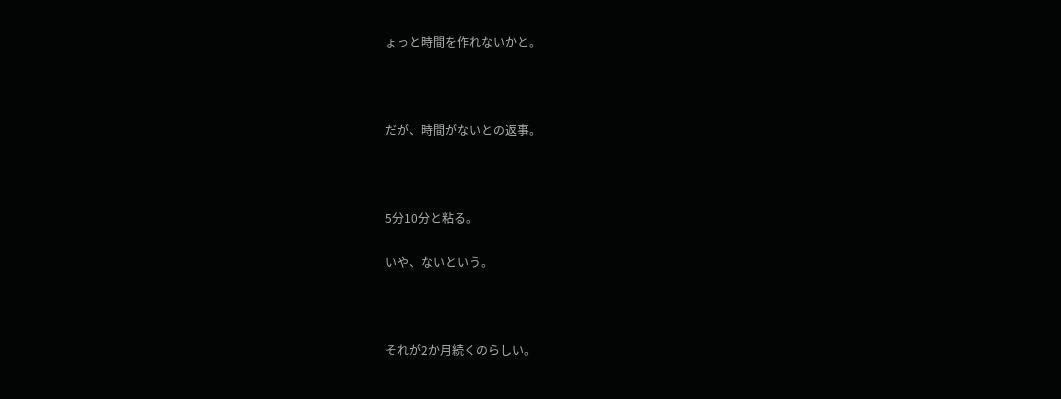ょっと時間を作れないかと。



だが、時間がないとの返事。



5分10分と粘る。

いや、ないという。



それが2か月続くのらしい。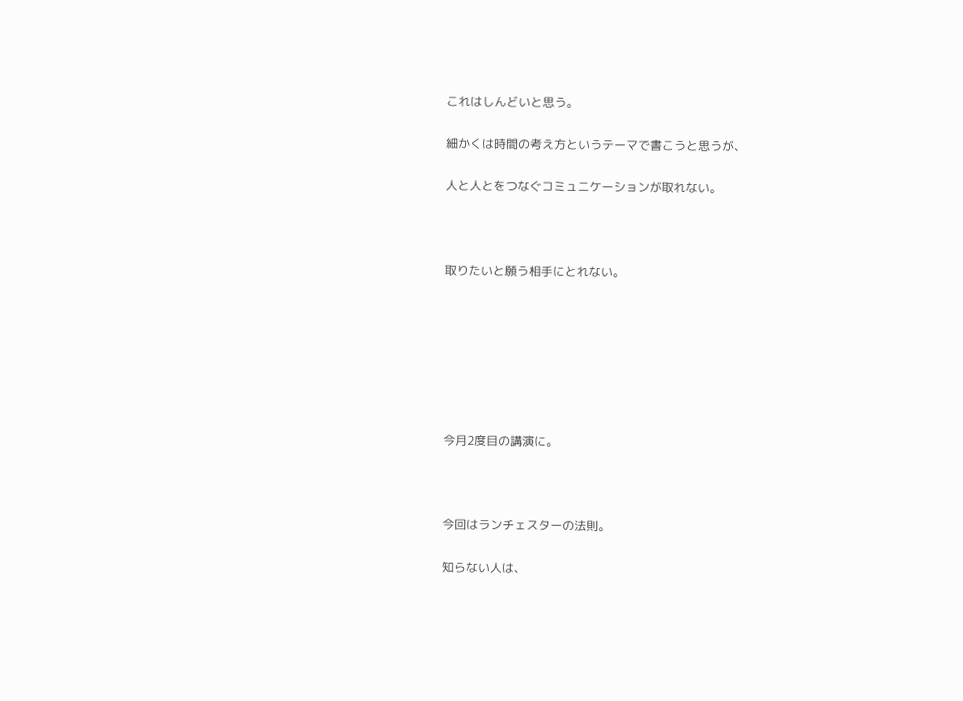これはしんどいと思う。

細かくは時間の考え方というテーマで書こうと思うが、

人と人とをつなぐコミュニケーションが取れない。



取りたいと願う相手にとれない。







今月2度目の講演に。



今回はランチェスターの法則。

知らない人は、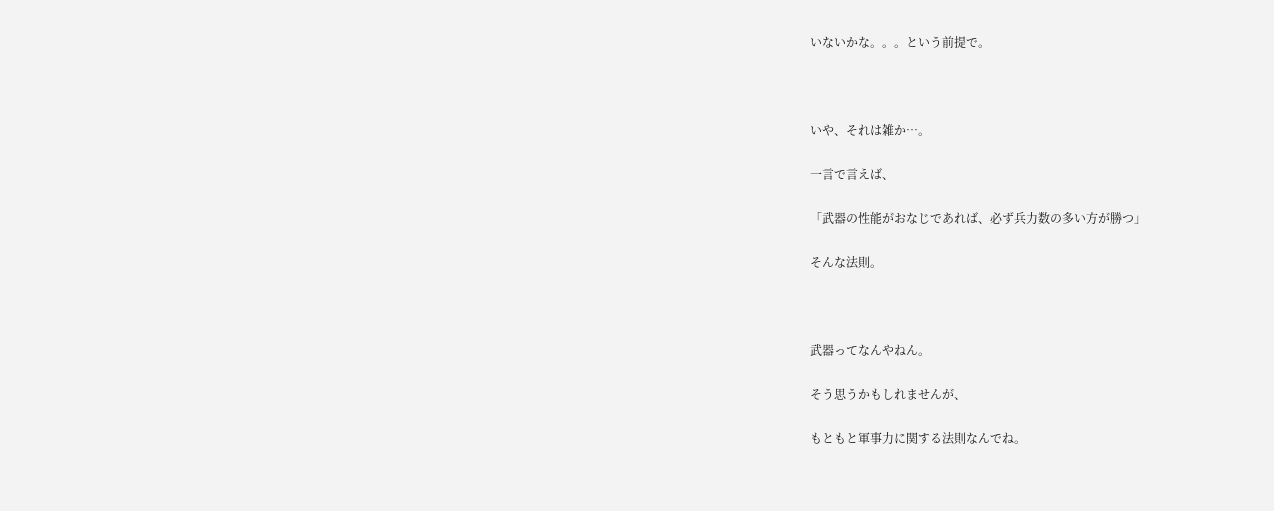いないかな。。。という前提で。



いや、それは雑か…。

一言で言えば、

「武器の性能がおなじであれば、必ず兵力数の多い方が勝つ」

そんな法則。



武器ってなんやねん。

そう思うかもしれませんが、

もともと軍事力に関する法則なんでね。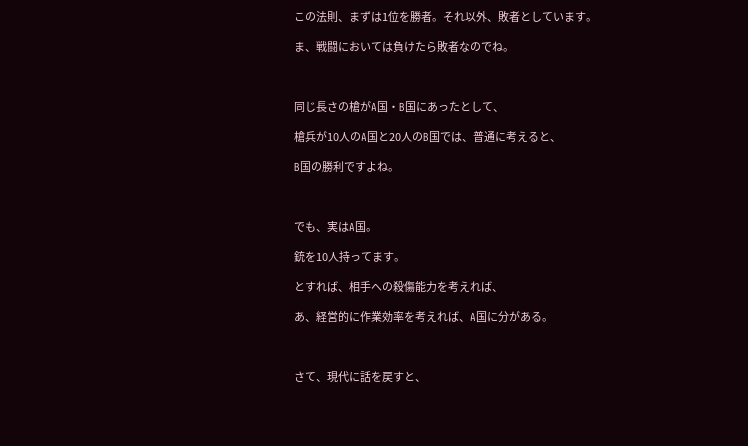この法則、まずは1位を勝者。それ以外、敗者としています。

ま、戦闘においては負けたら敗者なのでね。



同じ長さの槍がA国・B国にあったとして、

槍兵が10人のA国と20人のB国では、普通に考えると、

B国の勝利ですよね。



でも、実はA国。

銃を10人持ってます。

とすれば、相手への殺傷能力を考えれば、

あ、経営的に作業効率を考えれば、A国に分がある。



さて、現代に話を戻すと、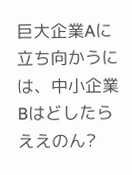巨大企業Aに立ち向かうには、中小企業Bはどしたらええのん?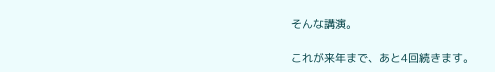そんな講演。

これが来年まで、あと4回続きます。